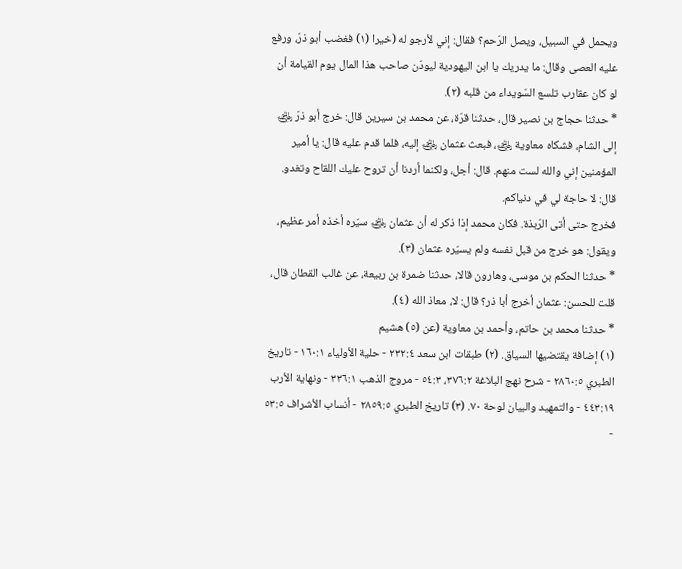ويحمل في السبيل، ويصل الرّحم؟ فقال: إني لأرجو له (خيرا (١) فغضب أبو ذرّ، ورفع عليه العصى وقال: ما يدريك يا ابن اليهودية ليودّن صاحب هذا المال يوم القيامة أن لو كان عقارب تلسع السّويداء من قلبه (٢).
* حدثنا حجاج بن نصير قال، حدثنا قرّة، عن محمد بن سيرين قال: خرج أبو ذرّ ﵁ إلى الشام، فشكاه معاوية ﵁، فبعث عثمان ﵁ إليه، فلما قدم عليه قال: يا أمير المؤمنين إني والله لست منهم. قال: أجل، ولكنما أردنا أن تروح عليك اللقاح وتغدو. قال: لا حاجة لي في دنياكم.
فخرج حتى أتى الرّبذة. فكان محمد إذا ذكر له أن عثمان ﵁ سيّره أخذه أمر عظيم، ويقول: هو خرج من قبل نفسه ولم يسيّره عثمان (٣).
* حدثنا الحكم بن موسى، وهارون قالا، حدثنا ضمرة بن ربيعة، عن غالب القطان قال، قلت للحسن: عثمان أخرج أبا ذر؟ قال: لا، معاذ الله (٤).
* حدثنا محمد بن حاتم، وأحمد بن معاوية (عن (٥) هشيم
(١) إضافة يقتضيها السياق. (٢) طبقات ابن سعد ٢٣٢:٤ - حلية الأولياء ١٦٠:١ - تاريخ الطبري ٢٨٦٠:٥ - شرح نهج البلاغة ٣٧٦:٢، ٥٤:٣ - مروج الذهب ٣٣٦:١ - ونهاية الأرب ٤٤٣:١٩ - والتمهيد والبيان لوحة ٧٠. (٣) تاريخ الطبري ٢٨٥٩:٥ - أنساب الأشراف ٥٣:٥ -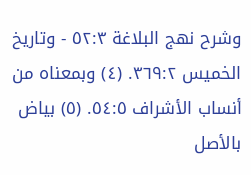وشرح نهج البلاغة ٥٢:٣ - وتاريخ الخميس ٣٦٩:٢. (٤) وبمعناه من أنساب الأشراف ٥٤:٥. (٥) بياض بالأصل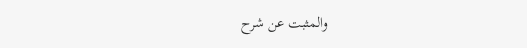والمثبت عن شرح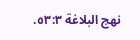نهج البلاغة ٥٣:٣.